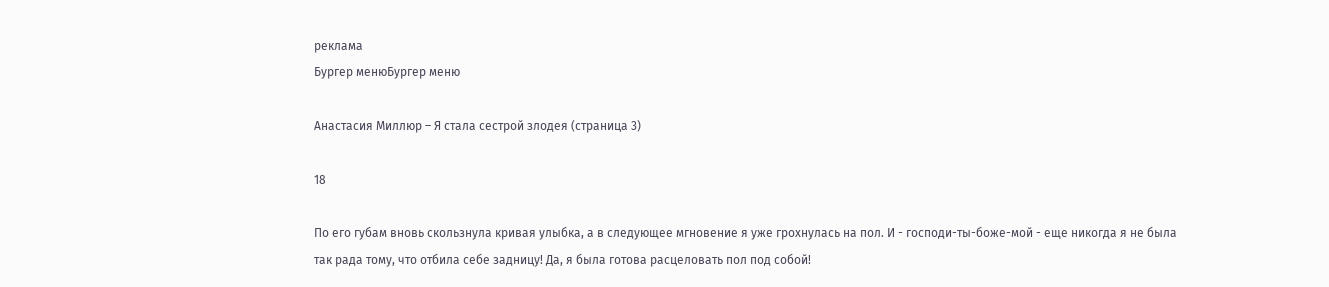реклама
Бургер менюБургер меню

Анастасия Миллюр – Я стала сестрой злодея (страница 3)

18

По его губам вновь скользнула кривая улыбка, а в следующее мгновение я уже грохнулась на пол. И - господи-ты-боже-мой - еще никогда я не была так рада тому, что отбила себе задницу! Да, я была готова расцеловать пол под собой!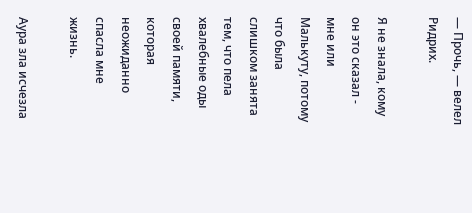— Прочь, — велел Ридрих.

Я не знала, кому он это сказал - мне или Малькуту, потому что была слишком занята тем, что пела хвалебные оды своей памяти, которая неожиданно спасла мне жизнь.

Аура зла исчезла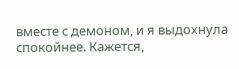вместе с демоном, и я выдохнула спокойнее. Кажется,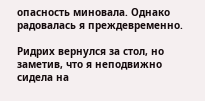опасность миновала. Однако радовалась я преждевременно.

Ридрих вернулся за стол, но заметив, что я неподвижно сидела на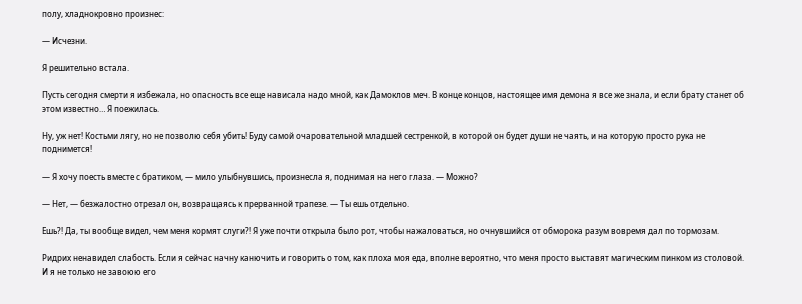полу, хладнокровно произнес:

— Исчезни.

Я решительно встала.

Пусть сегодня смерти я избежала, но опасность все еще нависала надо мной, как Дамоклов меч. В конце концов, настоящее имя демона я все же знала, и если брату станет об этом известно… Я поежилась.

Ну, уж нет! Костьми лягу, но не позволю себя убить! Буду самой очаровательной младшей сестренкой, в которой он будет души не чаять, и на которую просто рука не поднимется!

— Я хочу поесть вместе с братиком, — мило улыбнувшись, произнесла я, поднимая на него глаза. — Можно?

— Нет, — безжалостно отрезал он, возвращаясь к прерванной трапезе. — Ты ешь отдельно.

Ешь?! Да, ты вообще видел, чем меня кормят слуги?! Я уже почти открыла было рот, чтобы нажаловаться, но очнувшийся от обморока разум вовремя дал по тормозам.

Ридрих ненавидел слабость. Если я сейчас начну канючить и говорить о том, как плоха моя еда, вполне вероятно, что меня просто выставят магическим пинком из столовой. И я не только не завоюю его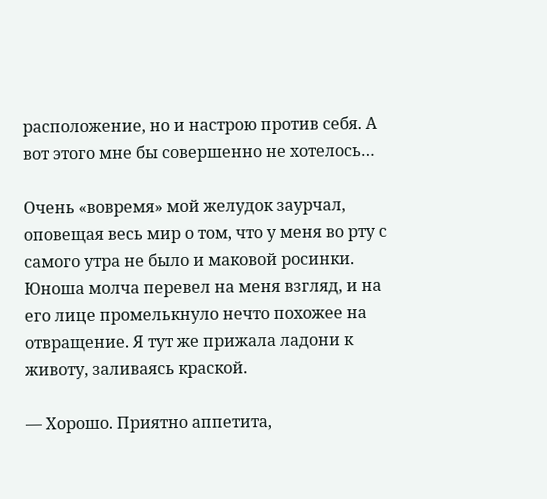расположение, но и настрою против себя. А вот этого мне бы совершенно не хотелось…

Очень «вовремя» мой желудок заурчал, оповещая весь мир о том, что у меня во рту с самого утра не было и маковой росинки. Юноша молча перевел на меня взгляд, и на его лице промелькнуло нечто похожее на отвращение. Я тут же прижала ладони к животу, заливаясь краской.

— Хорошо. Приятно аппетита,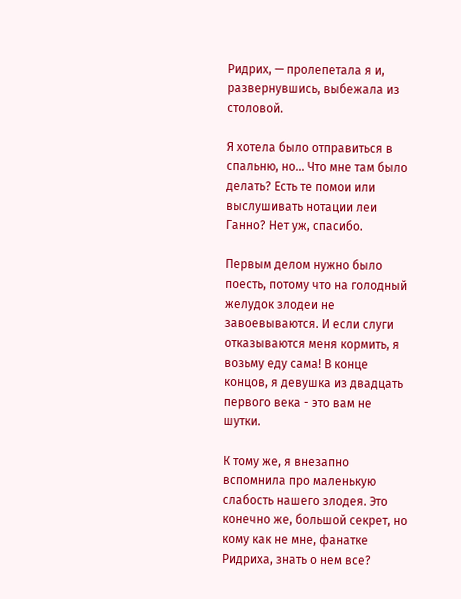Ридрих, — пролепетала я и, развернувшись, выбежала из столовой.

Я хотела было отправиться в спальню, но… Что мне там было делать? Есть те помои или выслушивать нотации леи Ганно? Нет уж, спасибо.

Первым делом нужно было поесть, потому что на голодный желудок злодеи не завоевываются. И если слуги отказываются меня кормить, я возьму еду сама! В конце концов, я девушка из двадцать первого века - это вам не шутки.

К тому же, я внезапно вспомнила про маленькую слабость нашего злодея. Это конечно же, большой секрет, но кому как не мне, фанатке Ридриха, знать о нем все?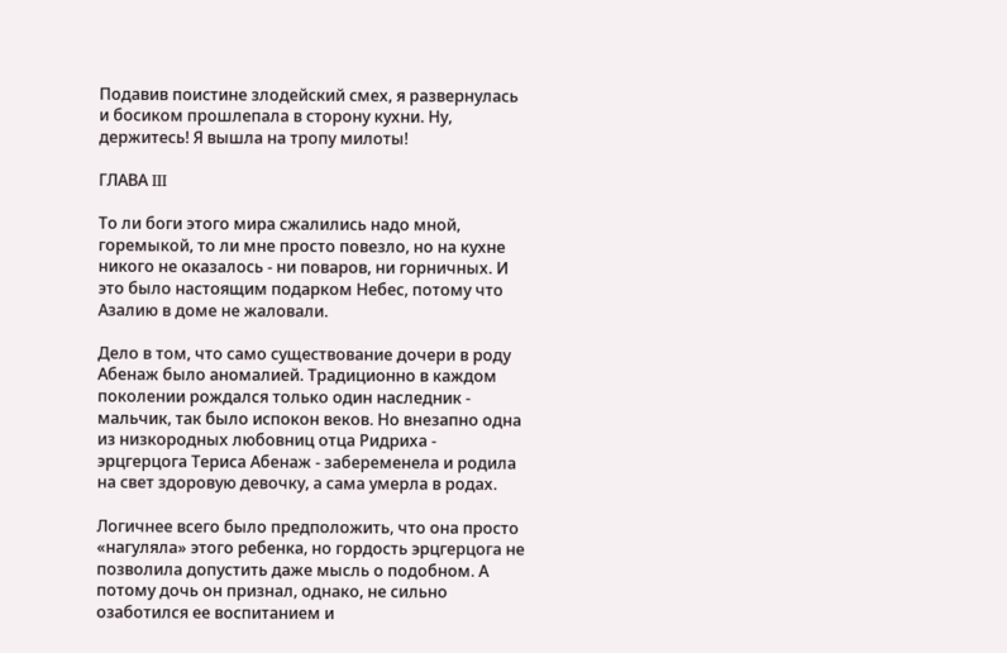Подавив поистине злодейский смех, я развернулась и босиком прошлепала в сторону кухни. Ну, держитесь! Я вышла на тропу милоты!

ГЛАВА III

То ли боги этого мира сжалились надо мной, горемыкой, то ли мне просто повезло, но на кухне никого не оказалось - ни поваров, ни горничных. И это было настоящим подарком Небес, потому что Азалию в доме не жаловали.

Дело в том, что само существование дочери в роду Абенаж было аномалией. Традиционно в каждом поколении рождался только один наследник - мальчик, так было испокон веков. Но внезапно одна из низкородных любовниц отца Ридриха - эрцгерцога Териса Абенаж - забеременела и родила на свет здоровую девочку, а сама умерла в родах.

Логичнее всего было предположить, что она просто «нагуляла» этого ребенка, но гордость эрцгерцога не позволила допустить даже мысль о подобном. А потому дочь он признал, однако, не сильно озаботился ее воспитанием и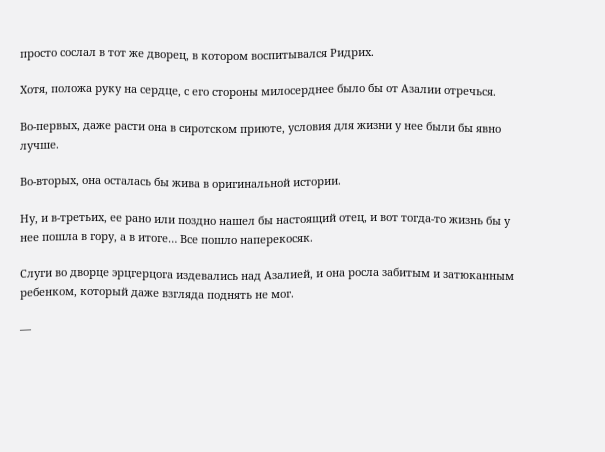просто сослал в тот же дворец, в котором воспитывался Ридрих.

Хотя, положа руку на сердце, с его стороны милосерднее было бы от Азалии отречься.

Во-первых, даже расти она в сиротском приюте, условия для жизни у нее были бы явно лучше.

Во-вторых, она осталась бы жива в оригинальной истории.

Ну, и в-третьих, ее рано или поздно нашел бы настоящий отец, и вот тогда-то жизнь бы у нее пошла в гору, а в итоге… Все пошло наперекосяк.

Слуги во дворце эрцгерцога издевались над Азалией, и она росла забитым и затюканным ребенком, который даже взгляда поднять не мог.

—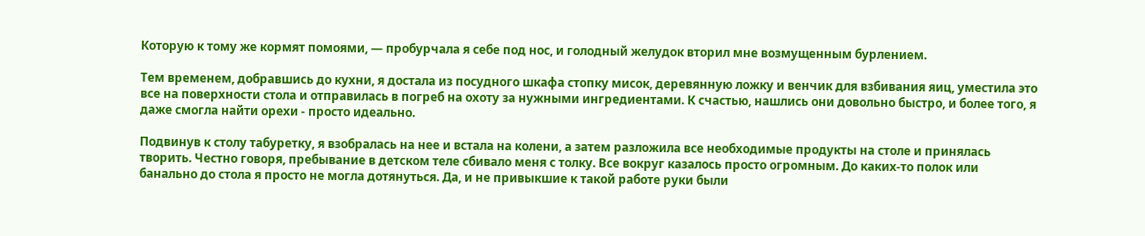Которую к тому же кормят помоями, — пробурчала я себе под нос, и голодный желудок вторил мне возмущенным бурлением.

Тем временем, добравшись до кухни, я достала из посудного шкафа стопку мисок, деревянную ложку и венчик для взбивания яиц, уместила это все на поверхности стола и отправилась в погреб на охоту за нужными ингредиентами. К счастью, нашлись они довольно быстро, и более того, я даже смогла найти орехи - просто идеально.

Подвинув к столу табуретку, я взобралась на нее и встала на колени, а затем разложила все необходимые продукты на столе и принялась творить. Честно говоря, пребывание в детском теле сбивало меня с толку. Все вокруг казалось просто огромным. До каких-то полок или банально до стола я просто не могла дотянуться. Да, и не привыкшие к такой работе руки были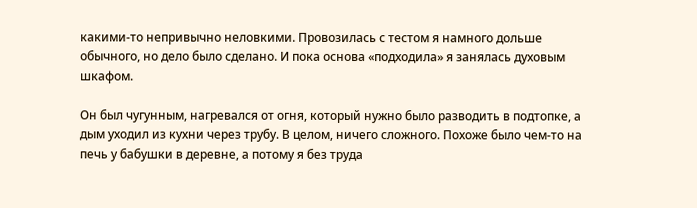какими-то непривычно неловкими. Провозилась с тестом я намного дольше обычного, но дело было сделано. И пока основа «подходила» я занялась духовым шкафом.

Он был чугунным, нагревался от огня, который нужно было разводить в подтопке, а дым уходил из кухни через трубу. В целом, ничего сложного. Похоже было чем-то на печь у бабушки в деревне, а потому я без труда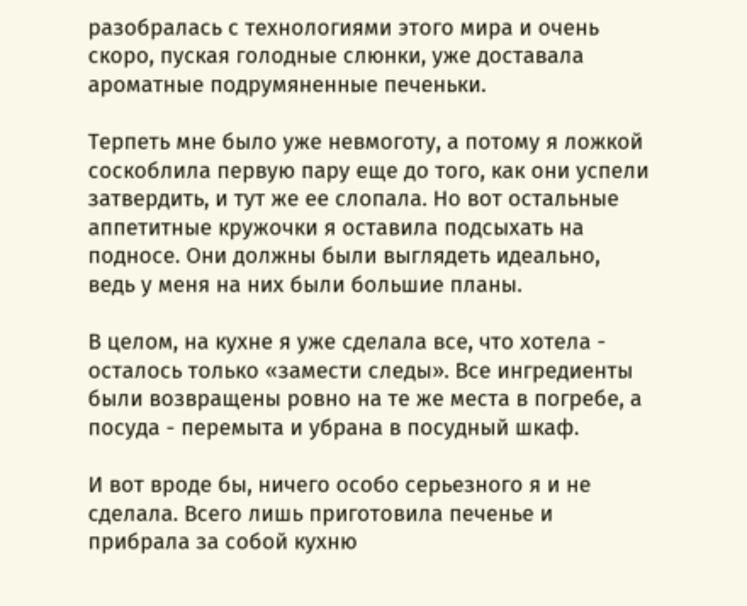разобралась с технологиями этого мира и очень скоро, пуская голодные слюнки, уже доставала ароматные подрумяненные печеньки.

Терпеть мне было уже невмоготу, а потому я ложкой соскоблила первую пару еще до того, как они успели затвердить, и тут же ее слопала. Но вот остальные аппетитные кружочки я оставила подсыхать на подносе. Они должны были выглядеть идеально, ведь у меня на них были большие планы.

В целом, на кухне я уже сделала все, что хотела - осталось только «замести следы». Все ингредиенты были возвращены ровно на те же места в погребе, а посуда - перемыта и убрана в посудный шкаф.

И вот вроде бы, ничего особо серьезного я и не сделала. Всего лишь приготовила печенье и прибрала за собой кухню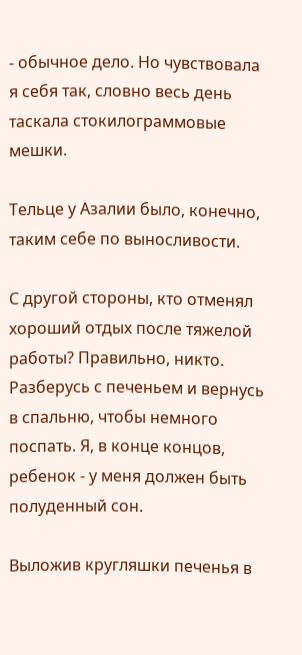- обычное дело. Но чувствовала я себя так, словно весь день таскала стокилограммовые мешки.

Тельце у Азалии было, конечно, таким себе по выносливости.

С другой стороны, кто отменял хороший отдых после тяжелой работы? Правильно, никто. Разберусь с печеньем и вернусь в спальню, чтобы немного поспать. Я, в конце концов, ребенок - у меня должен быть полуденный сон.

Выложив кругляшки печенья в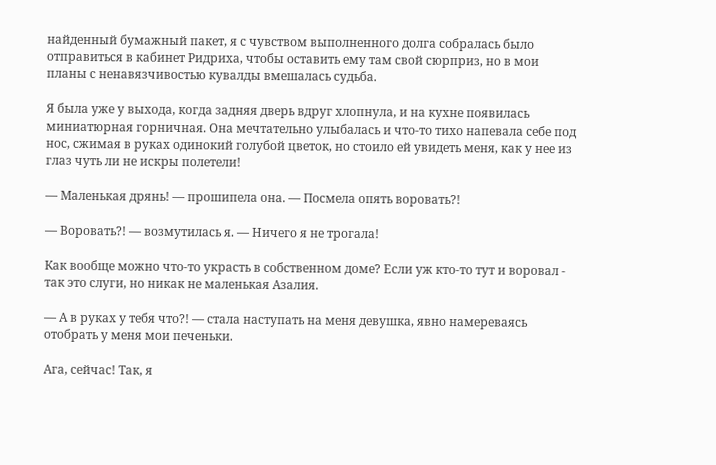найденный бумажный пакет, я с чувством выполненного долга собралась было отправиться в кабинет Ридриха, чтобы оставить ему там свой сюрприз, но в мои планы с ненавязчивостью кувалды вмешалась судьба.

Я была уже у выхода, когда задняя дверь вдруг хлопнула, и на кухне появилась миниатюрная горничная. Она мечтательно улыбалась и что-то тихо напевала себе под нос, сжимая в руках одинокий голубой цветок, но стоило ей увидеть меня, как у нее из глаз чуть ли не искры полетели!

— Маленькая дрянь! — прошипела она. — Посмела опять воровать?!

— Воровать?! — возмутилась я. — Ничего я не трогала!

Как вообще можно что-то украсть в собственном доме? Если уж кто-то тут и воровал - так это слуги, но никак не маленькая Азалия.

— А в руках у тебя что?! — стала наступать на меня девушка, явно намереваясь отобрать у меня мои печеньки.

Ага, сейчас! Так, я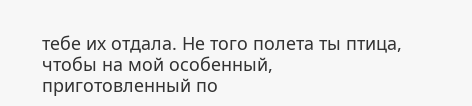тебе их отдала. Не того полета ты птица, чтобы на мой особенный, приготовленный по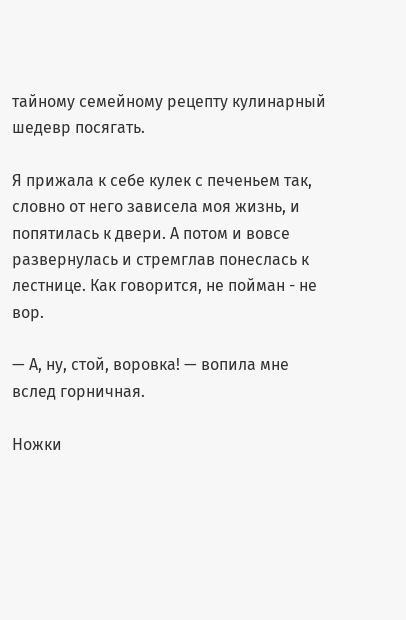тайному семейному рецепту кулинарный шедевр посягать.

Я прижала к себе кулек с печеньем так, словно от него зависела моя жизнь, и попятилась к двери. А потом и вовсе развернулась и стремглав понеслась к лестнице. Как говорится, не пойман - не вор.

— А, ну, стой, воровка! — вопила мне вслед горничная.

Ножки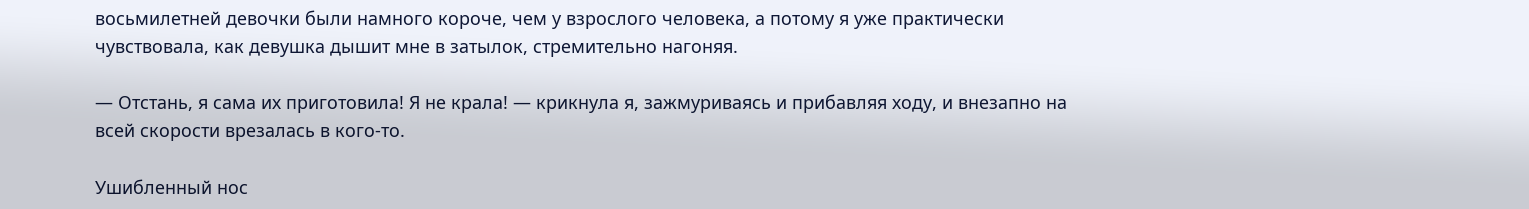восьмилетней девочки были намного короче, чем у взрослого человека, а потому я уже практически чувствовала, как девушка дышит мне в затылок, стремительно нагоняя.

— Отстань, я сама их приготовила! Я не крала! — крикнула я, зажмуриваясь и прибавляя ходу, и внезапно на всей скорости врезалась в кого-то.

Ушибленный нос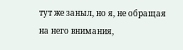тут же заныл, но я, не обращая на него внимания,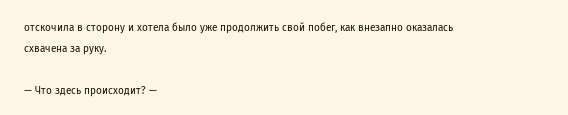отскочила в сторону и хотела было уже продолжить свой побег, как внезапно оказалась схвачена за руку.

— Что здесь происходит? —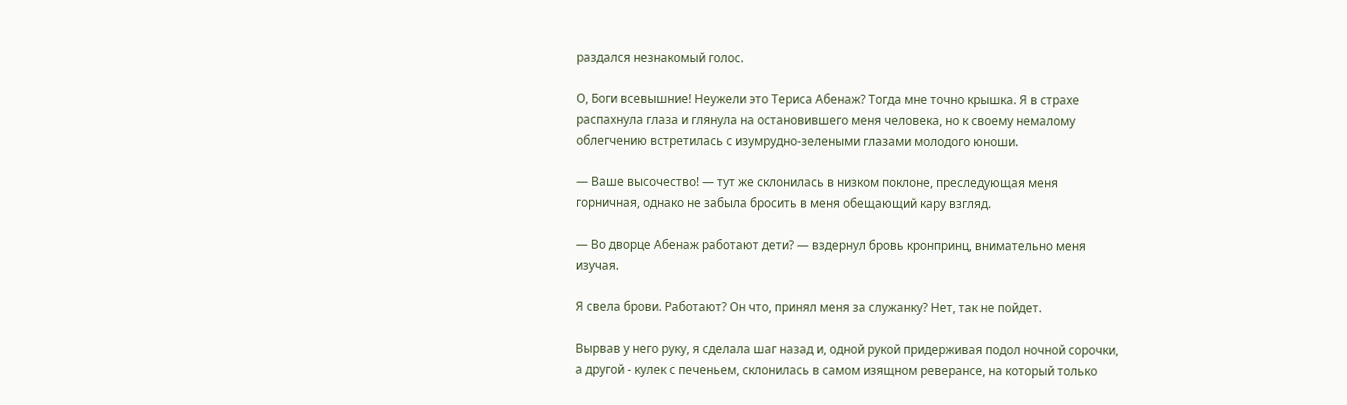раздался незнакомый голос.

О, Боги всевышние! Неужели это Териса Абенаж? Тогда мне точно крышка. Я в страхе распахнула глаза и глянула на остановившего меня человека, но к своему немалому облегчению встретилась с изумрудно-зелеными глазами молодого юноши.

— Ваше высочество! — тут же склонилась в низком поклоне, преследующая меня горничная, однако не забыла бросить в меня обещающий кару взгляд.

— Во дворце Абенаж работают дети? — вздернул бровь кронпринц, внимательно меня изучая.

Я свела брови. Работают? Он что, принял меня за служанку? Нет, так не пойдет.

Вырвав у него руку, я сделала шаг назад и, одной рукой придерживая подол ночной сорочки, а другой - кулек с печеньем, склонилась в самом изящном реверансе, на который только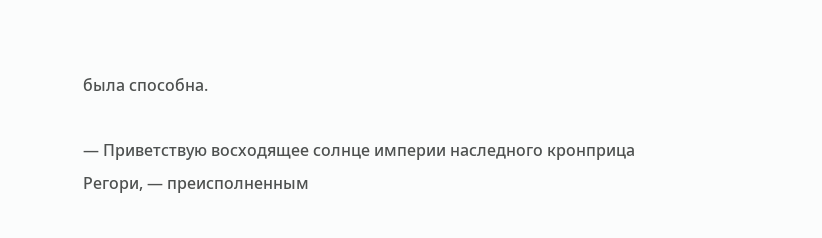была способна.

— Приветствую восходящее солнце империи наследного кронприца Регори, — преисполненным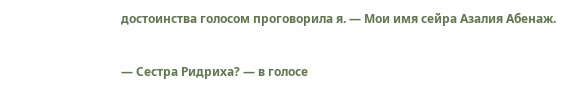достоинства голосом проговорила я. — Мои имя сейра Азалия Абенаж.

— Сестра Ридриха? — в голосе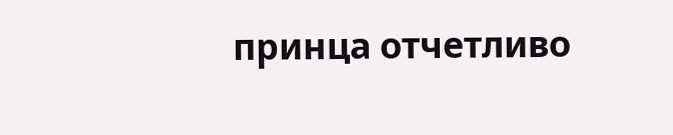принца отчетливо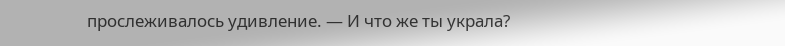прослеживалось удивление. — И что же ты украла?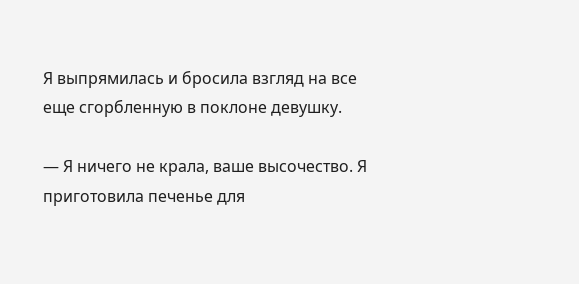Я выпрямилась и бросила взгляд на все еще сгорбленную в поклоне девушку.

— Я ничего не крала, ваше высочество. Я приготовила печенье для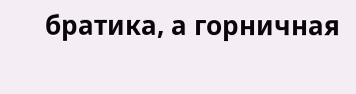братика, а горничная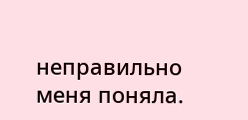неправильно меня поняла.